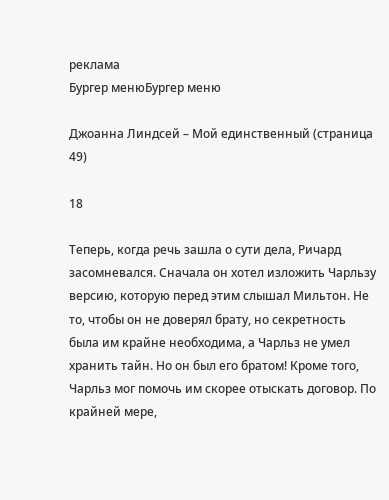реклама
Бургер менюБургер меню

Джоанна Линдсей – Мой единственный (страница 49)

18

Теперь, когда речь зашла о сути дела, Ричард засомневался. Сначала он хотел изложить Чарльзу версию, которую перед этим слышал Мильтон. Не то, чтобы он не доверял брату, но секретность была им крайне необходима, а Чарльз не умел хранить тайн. Но он был его братом! Кроме того, Чарльз мог помочь им скорее отыскать договор. По крайней мере,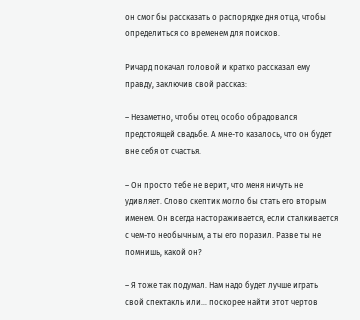он смог бы рассказать о распорядке дня отца, чтобы определиться со временем для поисков.

Ричард покачал головой и кратко рассказал ему правду, заключив свой рассказ:

– Незаметно, чтобы отец особо обрадовался предстоящей свадьбе. А мне-то казалось, что он будет вне себя от счастья.

– Он просто тебе не верит, что меня ничуть не удивляет. Слово скептик могло бы стать его вторым именем. Он всегда настораживается, если сталкивается с чем-то необычным, а ты его поразил. Разве ты не помнишь, какой он?

– Я тоже так подумал. Нам надо будет лучше играть свой спектакль или… поскорее найти этот чертов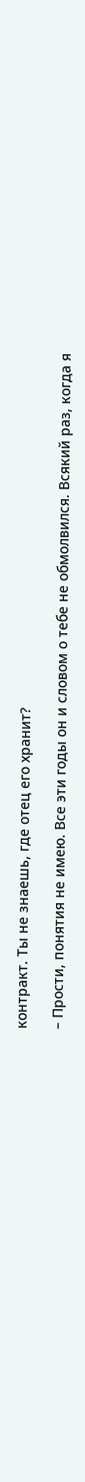контракт. Ты не знаешь, где отец его хранит?

– Прости, понятия не имею. Все эти годы он и словом о тебе не обмолвился. Всякий раз, когда я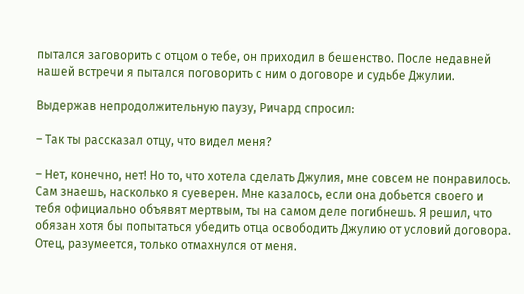пытался заговорить с отцом о тебе, он приходил в бешенство. После недавней нашей встречи я пытался поговорить с ним о договоре и судьбе Джулии.

Выдержав непродолжительную паузу, Ричард спросил:

– Так ты рассказал отцу, что видел меня?

– Нет, конечно, нет! Но то, что хотела сделать Джулия, мне совсем не понравилось. Сам знаешь, насколько я суеверен. Мне казалось, если она добьется своего и тебя официально объявят мертвым, ты на самом деле погибнешь. Я решил, что обязан хотя бы попытаться убедить отца освободить Джулию от условий договора. Отец, разумеется, только отмахнулся от меня.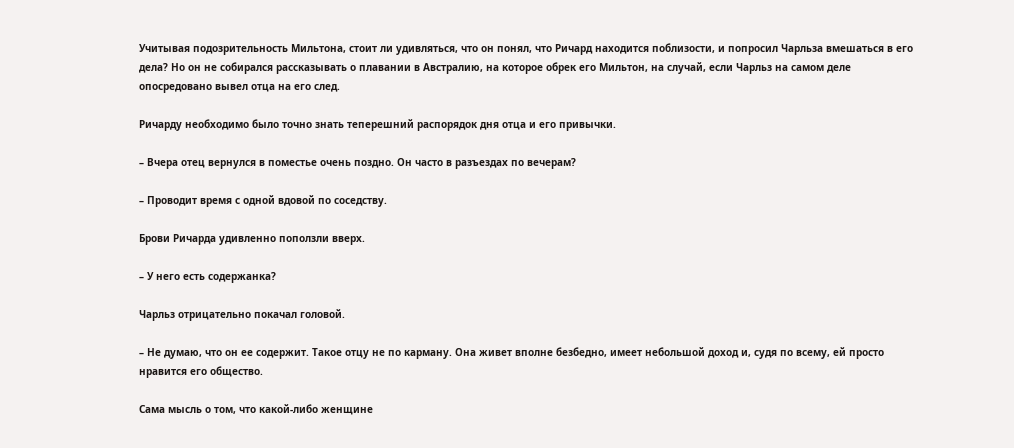Учитывая подозрительность Мильтона, стоит ли удивляться, что он понял, что Ричард находится поблизости, и попросил Чарльза вмешаться в его дела? Но он не собирался рассказывать о плавании в Австралию, на которое обрек его Мильтон, на случай, если Чарльз на самом деле опосредовано вывел отца на его след.

Ричарду необходимо было точно знать теперешний распорядок дня отца и его привычки.

– Вчера отец вернулся в поместье очень поздно. Он часто в разъездах по вечерам?

– Проводит время с одной вдовой по соседству.

Брови Ричарда удивленно поползли вверх.

– У него есть содержанка?

Чарльз отрицательно покачал головой.

– Не думаю, что он ее содержит. Такое отцу не по карману. Она живет вполне безбедно, имеет небольшой доход и, судя по всему, ей просто нравится его общество.

Сама мысль о том, что какой-либо женщине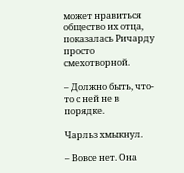может нравиться общество их отца, показалась Ричарду просто смехотворной.

– Должно быть, что-то с ней не в порядке.

Чарльз хмыкнул.

– Вовсе нет. Она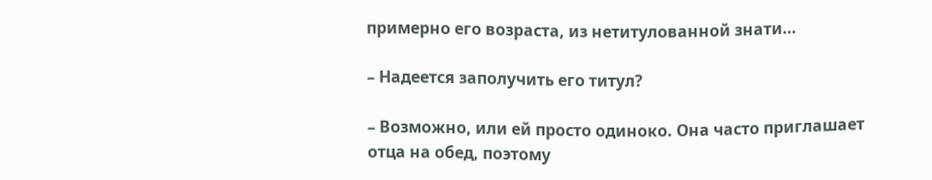примерно его возраста, из нетитулованной знати…

– Надеется заполучить его титул?

– Возможно, или ей просто одиноко. Она часто приглашает отца на обед, поэтому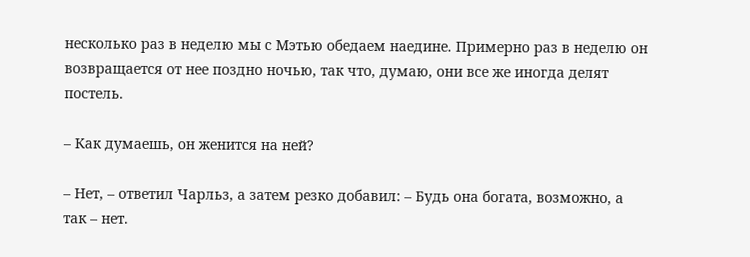несколько раз в неделю мы с Мэтью обедаем наедине. Примерно раз в неделю он возвращается от нее поздно ночью, так что, думаю, они все же иногда делят постель.

– Как думаешь, он женится на ней?

– Нет, – ответил Чарльз, а затем резко добавил: – Будь она богата, возможно, а так – нет.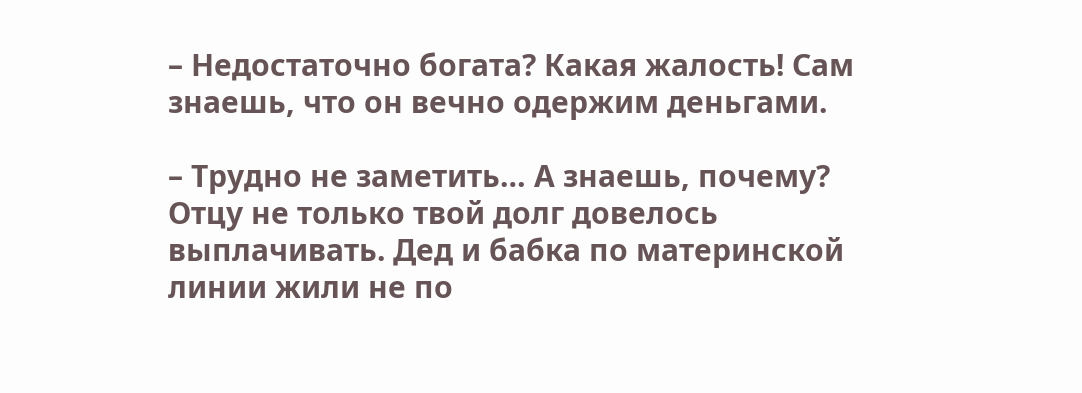– Недостаточно богата? Какая жалость! Сам знаешь, что он вечно одержим деньгами.

– Трудно не заметить… А знаешь, почему? Отцу не только твой долг довелось выплачивать. Дед и бабка по материнской линии жили не по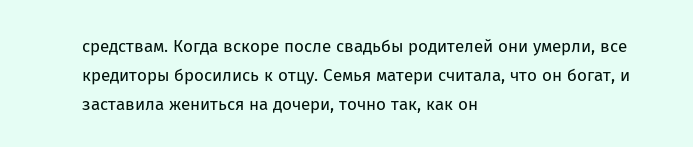средствам. Когда вскоре после свадьбы родителей они умерли, все кредиторы бросились к отцу. Семья матери считала, что он богат, и заставила жениться на дочери, точно так, как он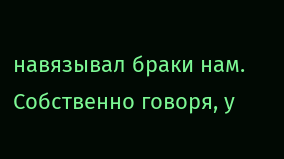навязывал браки нам. Собственно говоря, у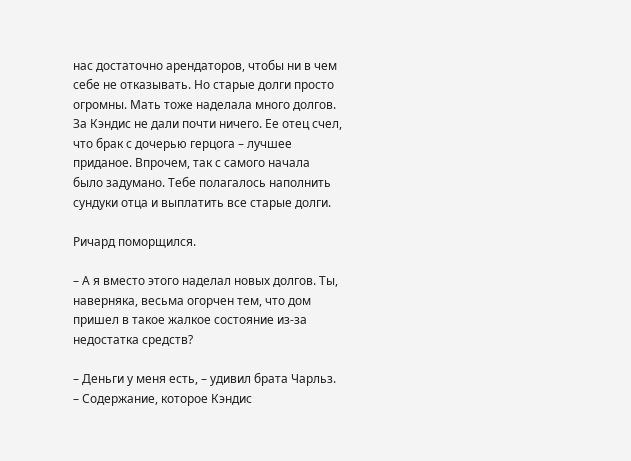нас достаточно арендаторов, чтобы ни в чем себе не отказывать. Но старые долги просто огромны. Мать тоже наделала много долгов. За Кэндис не дали почти ничего. Ее отец счел, что брак с дочерью герцога – лучшее приданое. Впрочем, так с самого начала было задумано. Тебе полагалось наполнить сундуки отца и выплатить все старые долги.

Ричард поморщился.

– А я вместо этого наделал новых долгов. Ты, наверняка, весьма огорчен тем, что дом пришел в такое жалкое состояние из-за недостатка средств?

– Деньги у меня есть, – удивил брата Чарльз. – Содержание, которое Кэндис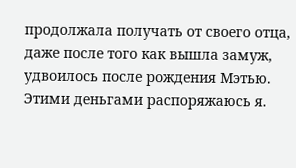продолжала получать от своего отца, даже после того как вышла замуж, удвоилось после рождения Мэтью. Этими деньгами распоряжаюсь я.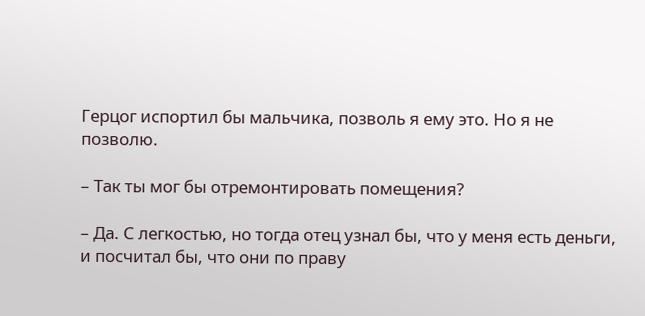Герцог испортил бы мальчика, позволь я ему это. Но я не позволю.

– Так ты мог бы отремонтировать помещения?

– Да. С легкостью, но тогда отец узнал бы, что у меня есть деньги, и посчитал бы, что они по праву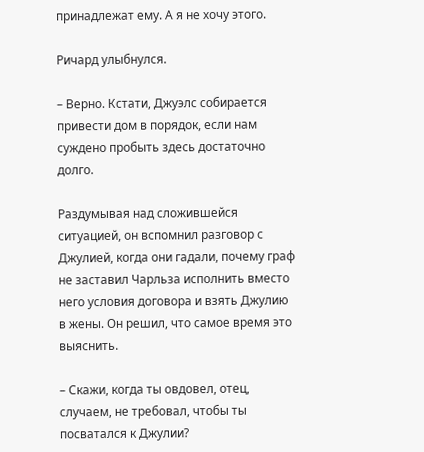принадлежат ему. А я не хочу этого.

Ричард улыбнулся.

– Верно. Кстати, Джуэлс собирается привести дом в порядок, если нам суждено пробыть здесь достаточно долго.

Раздумывая над сложившейся ситуацией, он вспомнил разговор с Джулией, когда они гадали, почему граф не заставил Чарльза исполнить вместо него условия договора и взять Джулию в жены. Он решил, что самое время это выяснить.

– Скажи, когда ты овдовел, отец, случаем, не требовал, чтобы ты посватался к Джулии?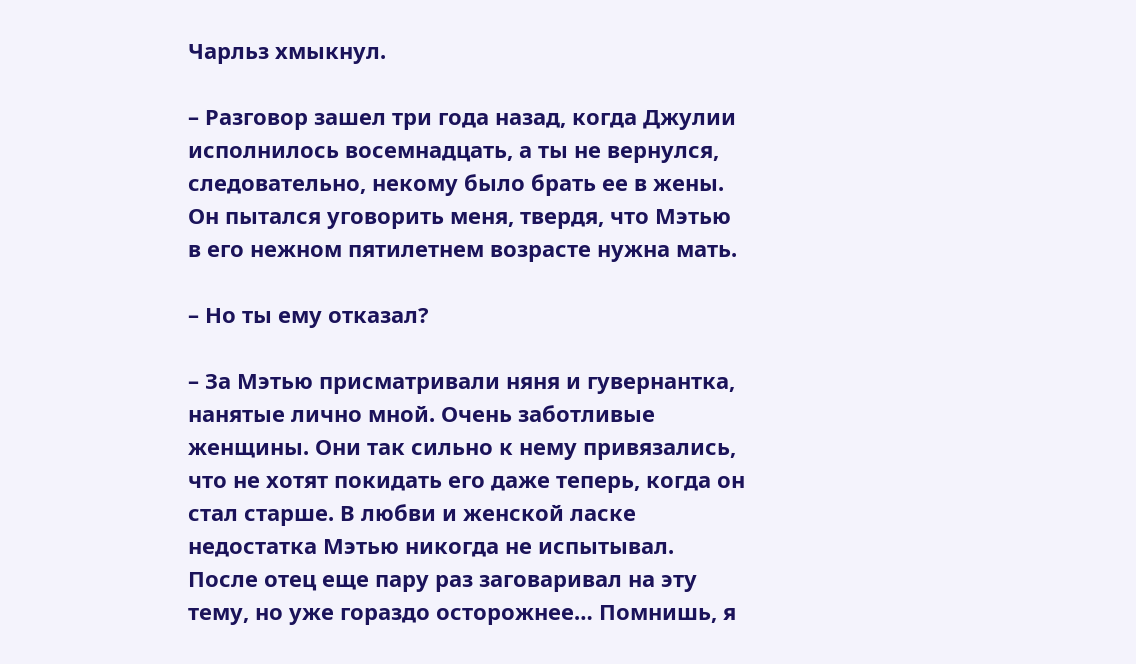Чарльз хмыкнул.

– Разговор зашел три года назад, когда Джулии исполнилось восемнадцать, а ты не вернулся, следовательно, некому было брать ее в жены. Он пытался уговорить меня, твердя, что Мэтью в его нежном пятилетнем возрасте нужна мать.

– Но ты ему отказал?

– За Мэтью присматривали няня и гувернантка, нанятые лично мной. Очень заботливые женщины. Они так сильно к нему привязались, что не хотят покидать его даже теперь, когда он стал старше. В любви и женской ласке недостатка Мэтью никогда не испытывал. После отец еще пару раз заговаривал на эту тему, но уже гораздо осторожнее… Помнишь, я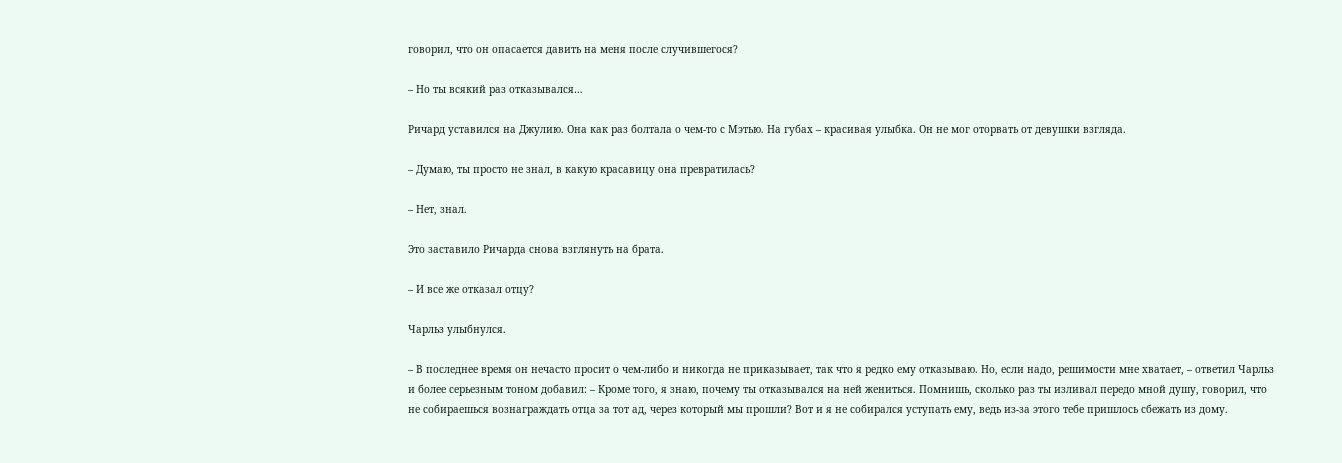говорил, что он опасается давить на меня после случившегося?

– Но ты всякий раз отказывался…

Ричард уставился на Джулию. Она как раз болтала о чем-то с Мэтью. На губах – красивая улыбка. Он не мог оторвать от девушки взгляда.

– Думаю, ты просто не знал, в какую красавицу она превратилась?

– Нет, знал.

Это заставило Ричарда снова взглянуть на брата.

– И все же отказал отцу?

Чарльз улыбнулся.

– В последнее время он нечасто просит о чем-либо и никогда не приказывает, так что я редко ему отказываю. Но, если надо, решимости мне хватает, – ответил Чарльз и более серьезным тоном добавил: – Кроме того, я знаю, почему ты отказывался на ней жениться. Помнишь, сколько раз ты изливал передо мной душу, говорил, что не собираешься вознаграждать отца за тот ад, через который мы прошли? Вот и я не собирался уступать ему, ведь из-за этого тебе пришлось сбежать из дому.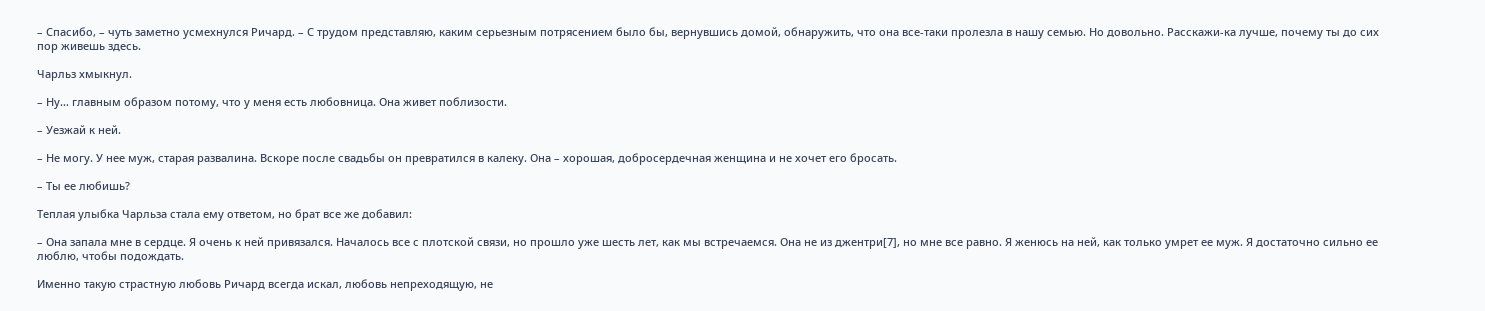– Спасибо, – чуть заметно усмехнулся Ричард. – С трудом представляю, каким серьезным потрясением было бы, вернувшись домой, обнаружить, что она все-таки пролезла в нашу семью. Но довольно. Расскажи-ка лучше, почему ты до сих пор живешь здесь.

Чарльз хмыкнул.

– Ну… главным образом потому, что у меня есть любовница. Она живет поблизости.

– Уезжай к ней.

– Не могу. У нее муж, старая развалина. Вскоре после свадьбы он превратился в калеку. Она – хорошая, добросердечная женщина и не хочет его бросать.

– Ты ее любишь?

Теплая улыбка Чарльза стала ему ответом, но брат все же добавил:

– Она запала мне в сердце. Я очень к ней привязался. Началось все с плотской связи, но прошло уже шесть лет, как мы встречаемся. Она не из джентри[7], но мне все равно. Я женюсь на ней, как только умрет ее муж. Я достаточно сильно ее люблю, чтобы подождать.

Именно такую страстную любовь Ричард всегда искал, любовь непреходящую, не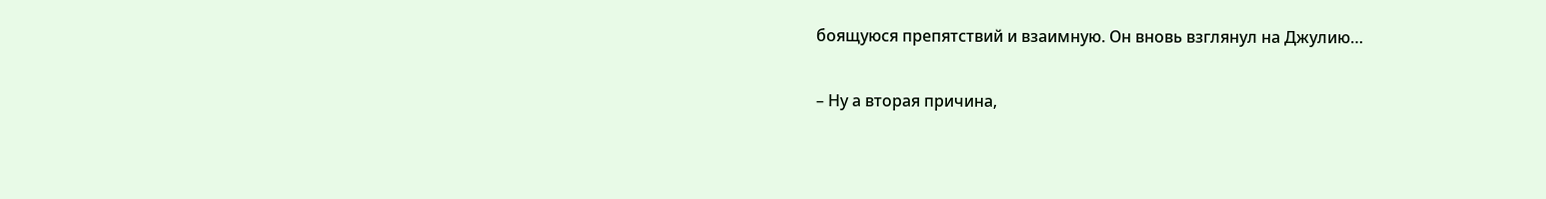боящуюся препятствий и взаимную. Он вновь взглянул на Джулию…

– Ну а вторая причина,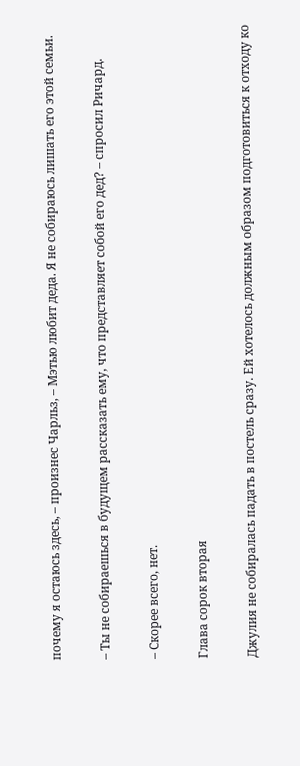почему я остаюсь здесь, – произнес Чарльз, – Мэтью любит деда. Я не собираюсь лишать его этой семьи.

– Ты не собираешься в будущем рассказать ему, что представляет собой его дед? – спросил Ричард.

– Скорее всего, нет.

Глава сорок вторая

Джулия не собиралась падать в постель сразу. Ей хотелось должным образом подготовиться к отходу ко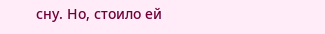сну. Но, стоило ей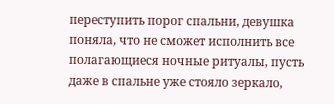переступить порог спальни, девушка поняла, что не сможет исполнить все полагающиеся ночные ритуалы, пусть даже в спальне уже стояло зеркало,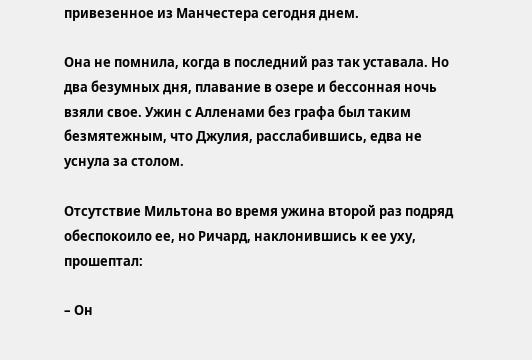привезенное из Манчестера сегодня днем.

Она не помнила, когда в последний раз так уставала. Но два безумных дня, плавание в озере и бессонная ночь взяли свое. Ужин с Алленами без графа был таким безмятежным, что Джулия, расслабившись, едва не уснула за столом.

Отсутствие Мильтона во время ужина второй раз подряд обеспокоило ее, но Ричард, наклонившись к ее уху, прошептал:

– Он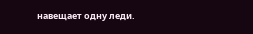навещает одну леди.